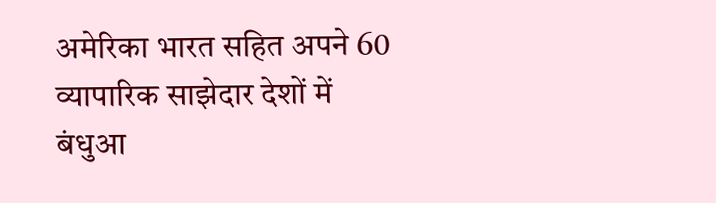अमेरिका भारत सहित अपने 60 व्यापारिक साझेदार देशों में बंधुआ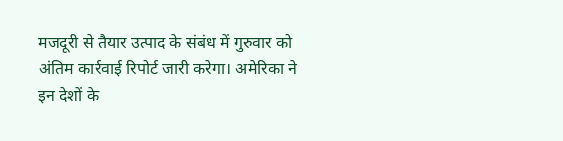मजदूरी से तैयार उत्पाद के संबंध में गुरुवार को अंतिम कार्रवाई रिपोर्ट जारी करेगा। अमेरिका ने इन देशों के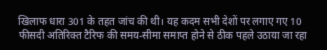खिलाफ धारा 301 के तहत जांच की थी। यह कदम सभी देशों पर लगाए गए 10 फीसदी अतिरिक्त टैरिफ की समय-सीमा समाप्त होने से ठीक पहले उठाया जा रहा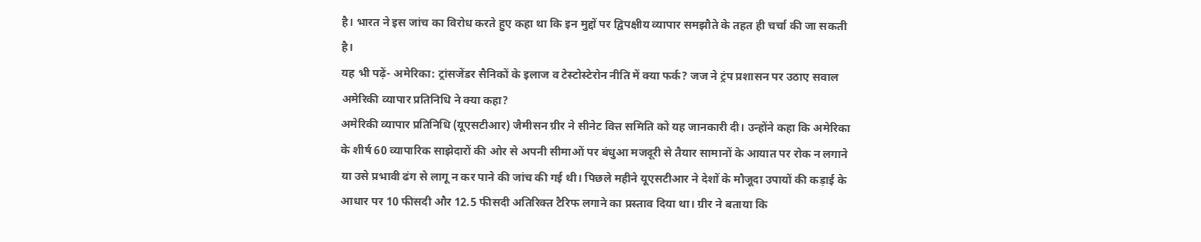है। भारत ने इस जांच का विरोध करते हुए कहा था कि इन मुद्दों पर द्विपक्षीय व्यापार समझौते के तहत ही चर्चा की जा सकती है।
यह भी पढ़ें- अमेरिका: ट्रांसजेंडर सैनिकों के इलाज व टेस्टोस्टेरोन नीति में क्या फर्क? जज ने ट्रंप प्रशासन पर उठाए सवाल
अमेरिकी व्यापार प्रतिनिधि ने क्या कहा?
अमेरिकी व्यापार प्रतिनिधि (यूएसटीआर) जैमीसन ग्रीर ने सीनेट वित्त समिति को यह जानकारी दी। उन्होंने कहा कि अमेरिका के शीर्ष 60 व्यापारिक साझेदारों की ओर से अपनी सीमाओं पर बंधुआ मजदूरी से तैयार सामानों के आयात पर रोक न लगाने या उसे प्रभावी ढंग से लागू न कर पाने की जांच की गई थी। पिछले महीने यूएसटीआर ने देशों के मौजूदा उपायों की कड़ाई के आधार पर 10 फीसदी और 12.5 फीसदी अतिरिक्त टैरिफ लगाने का प्रस्ताव दिया था। ग्रीर ने बताया कि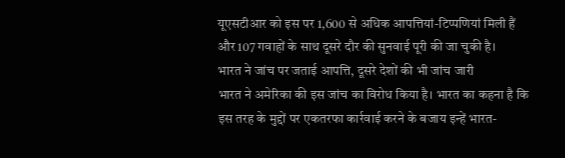यूएसटीआर को इस पर 1,600 से अधिक आपत्तियां-टिप्पणियां मिली हैं और 107 गवाहों के साथ दूसरे दौर की सुनवाई पूरी की जा चुकी है।
भारत ने जांच पर जताई आपत्ति, दूसरे देशों की भी जांच जारी
भारत ने अमेरिका की इस जांच का विरोध किया है। भारत का कहना है कि इस तरह के मुद्दों पर एकतरफा कार्रवाई करने के बजाय इन्हें भारत-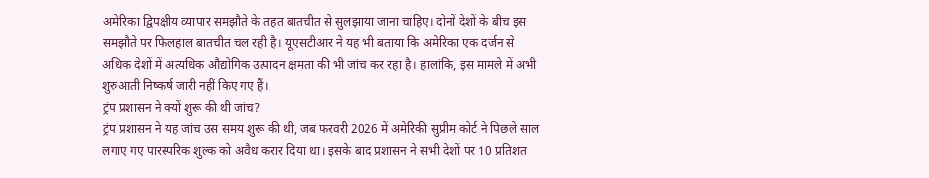अमेरिका द्विपक्षीय व्यापार समझौते के तहत बातचीत से सुलझाया जाना चाहिए। दोनों देशों के बीच इस समझौते पर फिलहाल बातचीत चल रही है। यूएसटीआर ने यह भी बताया कि अमेरिका एक दर्जन से अधिक देशों में अत्यधिक औद्योगिक उत्पादन क्षमता की भी जांच कर रहा है। हालांकि, इस मामले में अभी शुरुआती निष्कर्ष जारी नहीं किए गए हैं।
ट्रंप प्रशासन ने क्यों शुरू की थी जांच?
ट्रंप प्रशासन ने यह जांच उस समय शुरू की थी, जब फरवरी 2026 में अमेरिकी सुप्रीम कोर्ट ने पिछले साल लगाए गए पारस्परिक शुल्क को अवैध करार दिया था। इसके बाद प्रशासन ने सभी देशों पर 10 प्रतिशत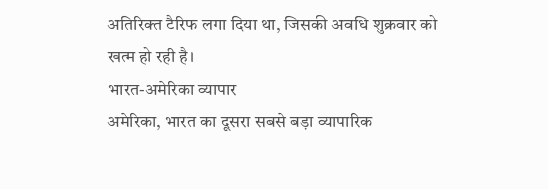अतिरिक्त टैरिफ लगा दिया था, जिसकी अवधि शुक्रवार को खत्म हो रही है।
भारत-अमेरिका व्यापार
अमेरिका, भारत का दूसरा सबसे बड़ा व्यापारिक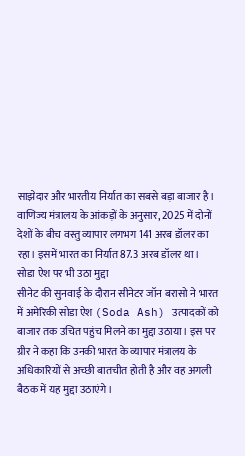साझेदार और भारतीय निर्यात का सबसे बड़ा बाजार है। वाणिज्य मंत्रालय के आंकड़ों के अनुसार, 2025 में दोनों देशों के बीच वस्तु व्यापार लगभग 141 अरब डॉलर का रहा। इसमें भारत का निर्यात 87.3 अरब डॉलर था।
सोडा ऐश पर भी उठा मुद्दा
सीनेट की सुनवाई के दौरान सीनेटर जॉन बरासो ने भारत में अमेरिकी सोडा ऐश (Soda Ash) उत्पादकों को बाजार तक उचित पहुंच मिलने का मुद्दा उठाया। इस पर ग्रीर ने कहा कि उनकी भारत के व्यापार मंत्रालय के अधिकारियों से अच्छी बातचीत होती है और वह अगली बैठक में यह मुद्दा उठाएंगे।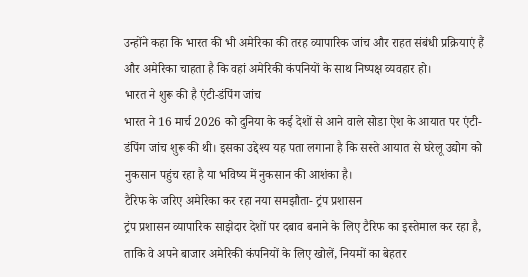उन्होंने कहा कि भारत की भी अमेरिका की तरह व्यापारिक जांच और राहत संबंधी प्रक्रियाएं हैं और अमेरिका चाहता है कि वहां अमेरिकी कंपनियों के साथ निष्पक्ष व्यवहार हो।
भारत ने शुरू की है एंटी-डंपिंग जांच
भारत ने 16 मार्च 2026 को दुनिया के कई देशों से आने वाले सोडा ऐश के आयात पर एंटी-डंपिंग जांच शुरू की थी। इसका उद्देश्य यह पता लगाना है कि सस्ते आयात से घरेलू उद्योग को नुकसान पहुंच रहा है या भविष्य में नुकसान की आशंका है।
टैरिफ के जरिए अमेरिका कर रहा नया समझौता- ट्रंप प्रशासन
ट्रंप प्रशासन व्यापारिक साझेदार देशों पर दबाव बनाने के लिए टैरिफ का इस्तेमाल कर रहा है, ताकि वे अपने बाजार अमेरिकी कंपनियों के लिए खोलें, नियमों का बेहतर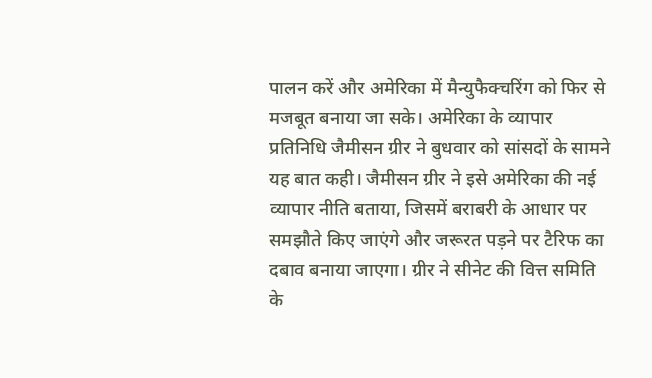पालन करें और अमेरिका में मैन्युफैक्चरिंग को फिर से मजबूत बनाया जा सके। अमेरिका के व्यापार प्रतिनिधि जैमीसन ग्रीर ने बुधवार को सांसदों के सामने यह बात कही। जैमीसन ग्रीर ने इसे अमेरिका की नई व्यापार नीति बताया, जिसमें बराबरी के आधार पर समझौते किए जाएंगे और जरूरत पड़ने पर टैरिफ का दबाव बनाया जाएगा। ग्रीर ने सीनेट की वित्त समिति के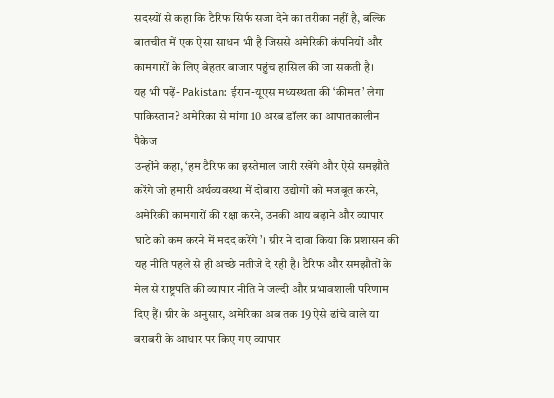सदस्यों से कहा कि टैरिफ सिर्फ सजा देने का तरीका नहीं है, बल्कि बातचीत में एक ऐसा साधन भी है जिससे अमेरिकी कंपनियों और कामगारों के लिए बेहतर बाजार पहुंच हासिल की जा सकती है।
यह भी पढ़ें- Pakistan: ईरान-यूएस मध्यस्थता की ‘कीमत’ लेगा पाकिस्तान? अमेरिका से मांगा 10 अरब डॉलर का आपातकालीन पैकेज
उन्होंने कहा, ‘हम टैरिफ का इस्तेमाल जारी रखेंगे और ऐसे समझौते करेंगे जो हमारी अर्थव्यवस्था में दोबारा उद्योगों को मजबूत करने, अमेरिकी कामगारों की रक्षा करने, उनकी आय बढ़ाने और व्यापार घाटे को कम करने में मदद करेंगे’। ग्रीर ने दावा किया कि प्रशासन की यह नीति पहले से ही अच्छे नतीजे दे रही है। टैरिफ और समझौतों के मेल से राष्ट्रपति की व्यापार नीति ने जल्दी और प्रभावशाली परिणाम दिए हैं। ग्रीर के अनुसार, अमेरिका अब तक 19 ऐसे ढांचे वाले या बराबरी के आधार पर किए गए व्यापार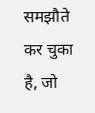समझौते कर चुका है, जो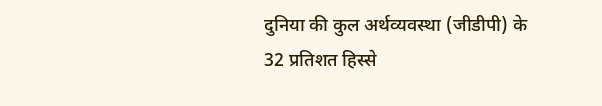दुनिया की कुल अर्थव्यवस्था (जीडीपी) के 32 प्रतिशत हिस्से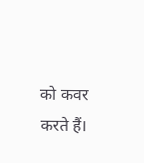को कवर करते हैं।